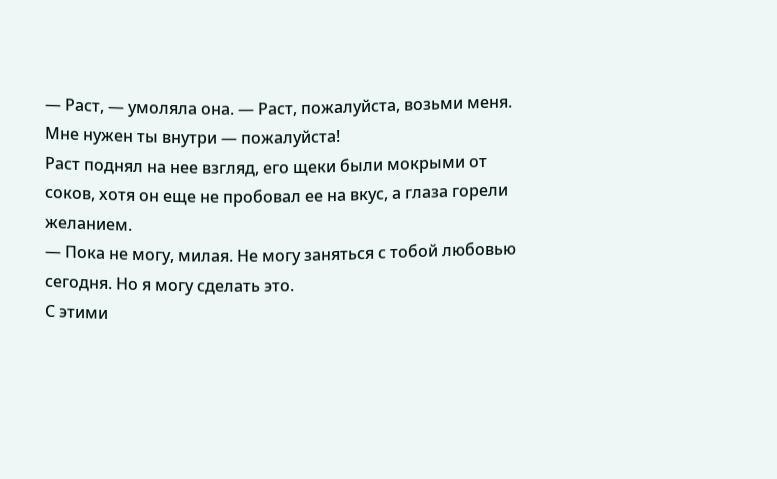— Раст, — умоляла она. — Раст, пожалуйста, возьми меня. Мне нужен ты внутри — пожалуйста!
Раст поднял на нее взгляд, его щеки были мокрыми от соков, хотя он еще не пробовал ее на вкус, а глаза горели желанием.
— Пока не могу, милая. Не могу заняться с тобой любовью сегодня. Но я могу сделать это.
С этими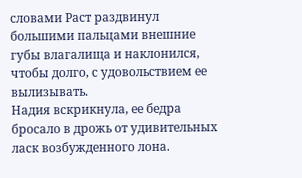словами Раст раздвинул большими пальцами внешние губы влагалища и наклонился, чтобы долго, с удовольствием ее вылизывать.
Надия вскрикнула, ее бедра бросало в дрожь от удивительных ласк возбужденного лона.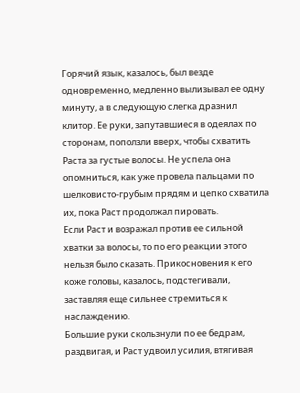Горячий язык, казалось, был везде одновременно, медленно вылизывал ее одну минуту, а в следующую слегка дразнил клитор. Ее руки, запутавшиеся в одеялах по сторонам, поползли вверх, чтобы схватить Раста за густые волосы. Не успела она опомниться, как уже провела пальцами по шелковисто-грубым прядям и цепко схватила их, пока Раст продолжал пировать.
Если Раст и возражал против ее сильной хватки за волосы, то по его реакции этого нельзя было сказать. Прикосновения к его коже головы, казалось, подстегивали, заставляя еще сильнее стремиться к наслаждению.
Большие руки скользнули по ее бедрам, раздвигая, и Раст удвоил усилия, втягивая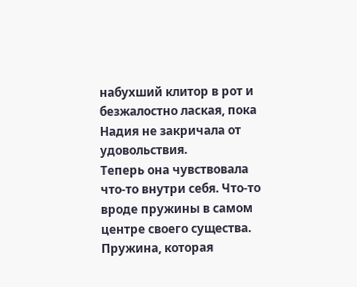набухший клитор в рот и безжалостно лаская, пока Надия не закричала от удовольствия.
Теперь она чувствовала что-то внутри себя. Что-то вроде пружины в самом центре своего существа. Пружина, которая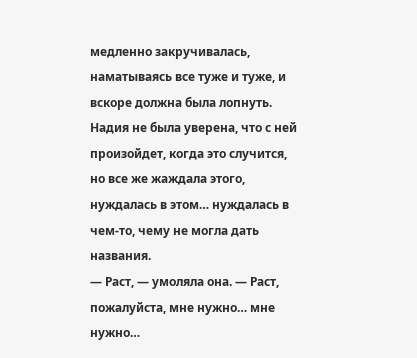медленно закручивалась, наматываясь все туже и туже, и вскоре должна была лопнуть. Надия не была уверена, что с ней произойдет, когда это случится, но все же жаждала этого, нуждалась в этом… нуждалась в чем-то, чему не могла дать названия.
— Раст, — умоляла она. — Раст, пожалуйста, мне нужно… мне нужно…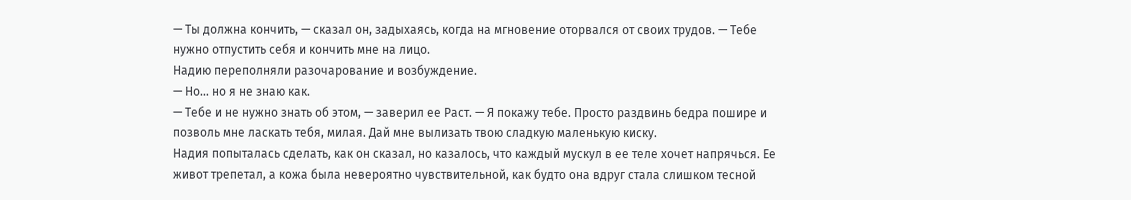— Ты должна кончить, — сказал он, задыхаясь, когда на мгновение оторвался от своих трудов. — Тебе нужно отпустить себя и кончить мне на лицо.
Надию переполняли разочарование и возбуждение.
— Но… но я не знаю как.
— Тебе и не нужно знать об этом, — заверил ее Раст. — Я покажу тебе. Просто раздвинь бедра пошире и позволь мне ласкать тебя, милая. Дай мне вылизать твою сладкую маленькую киску.
Надия попыталась сделать, как он сказал, но казалось, что каждый мускул в ее теле хочет напрячься. Ее живот трепетал, а кожа была невероятно чувствительной, как будто она вдруг стала слишком тесной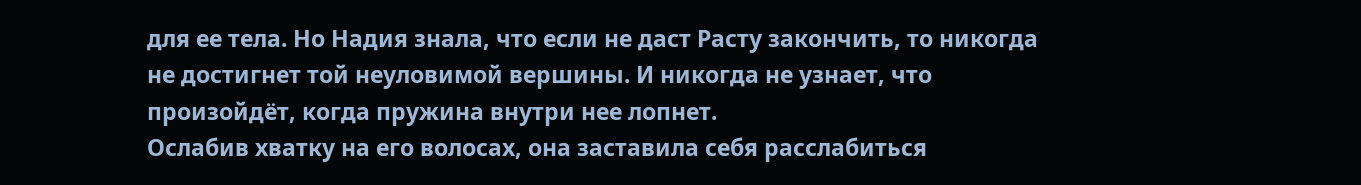для ее тела. Но Надия знала, что если не даст Расту закончить, то никогда не достигнет той неуловимой вершины. И никогда не узнает, что произойдёт, когда пружина внутри нее лопнет.
Ослабив хватку на его волосах, она заставила себя расслабиться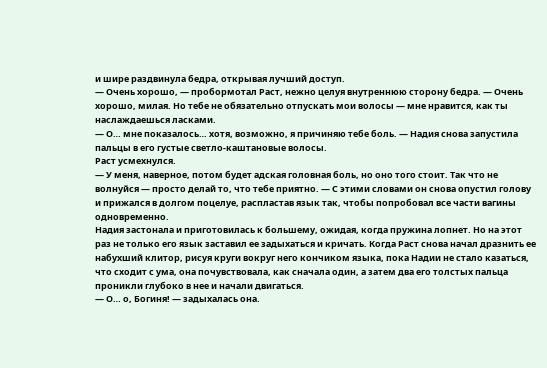и шире раздвинула бедра, открывая лучший доступ.
— Очень хорошо, — пробормотал Раст, нежно целуя внутреннюю сторону бедра. — Очень хорошо, милая. Но тебе не обязательно отпускать мои волосы — мне нравится, как ты наслаждаешься ласками.
— О… мне показалось… хотя, возможно, я причиняю тебе боль. — Надия снова запустила пальцы в его густые светло-каштановые волосы.
Раст усмехнулся.
— У меня, наверное, потом будет адская головная боль, но оно того стоит. Так что не волнуйся — просто делай то, что тебе приятно. — С этими словами он снова опустил голову и прижался в долгом поцелуе, распластав язык так, чтобы попробовал все части вагины одновременно.
Надия застонала и приготовилась к большему, ожидая, когда пружина лопнет. Но на этот раз не только его язык заставил ее задыхаться и кричать. Когда Раст снова начал дразнить ее набухший клитор, рисуя круги вокруг него кончиком языка, пока Надии не стало казаться, что сходит с ума, она почувствовала, как сначала один, а затем два его толстых пальца проникли глубоко в нее и начали двигаться.
— О… о, Богиня! — задыхалась она.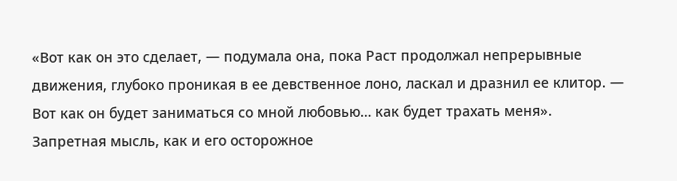«Вот как он это сделает, — подумала она, пока Раст продолжал непрерывные движения, глубоко проникая в ее девственное лоно, ласкал и дразнил ее клитор. — Вот как он будет заниматься со мной любовью… как будет трахать меня».
Запретная мысль, как и его осторожное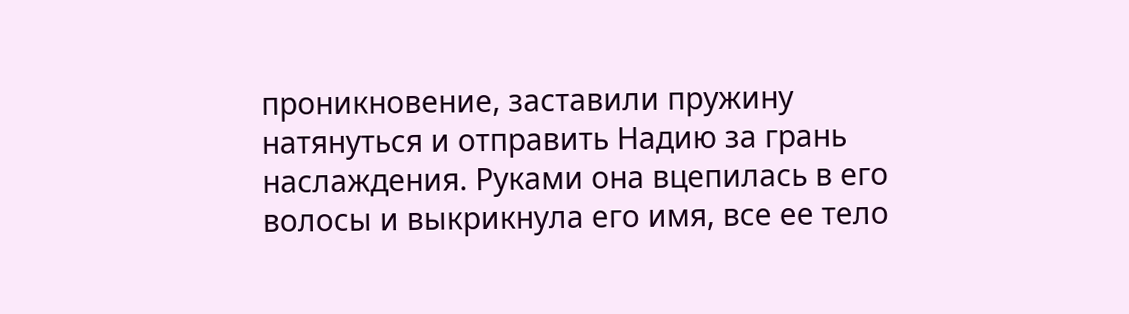проникновение, заставили пружину натянуться и отправить Надию за грань наслаждения. Руками она вцепилась в его волосы и выкрикнула его имя, все ее тело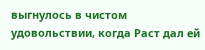выгнулось в чистом удовольствии, когда Раст дал ей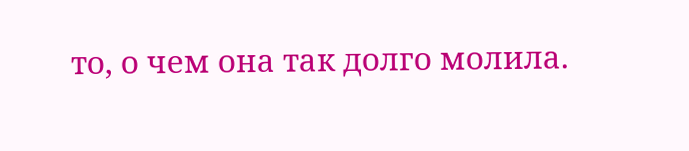то, о чем она так долго молила.